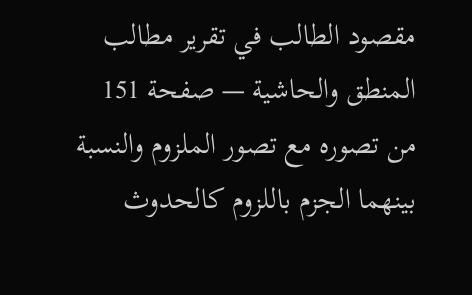مقصود الطالب في تقرير مطالب المنطق والحاشية — صفحة 151
من تصوره مع تصور الملزوم والنسبة بينهما الجزم باللزوم كالحدوث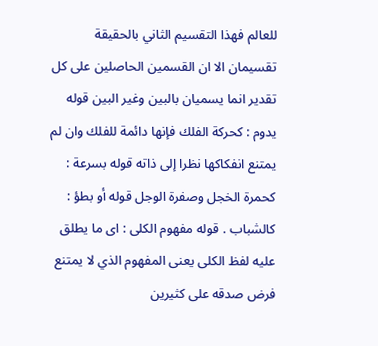للعالم فهذا التقسيم الثاني بالحقيقة تقسيمان الا ان القسمين الحاصلين على كل تقدير انما يسميان بالبين وغير البين قوله يدوم : كحركة الفلك فإنها دائمة للفلك وان لم يمتنع انفكاكها نظرا إلى ذاته قوله بسرعة : كحمرة الخجل وصفرة الوجل قوله أو بطؤ : كالشباب . قوله مفهوم الكلى : اى ما يطلق عليه لفظ الكلى يعنى المفهوم الذي لا يمتنع فرض صدقه على كثيرين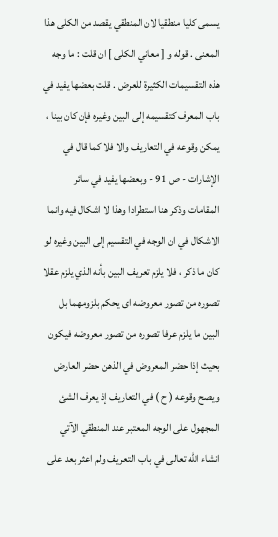يسمى كليا منطقيا لان المنطقي يقصد من الكلى هذا المعنى . قوله و [ معاني الكلى ] ان قلت : ما وجه هذه التقسيمات الكثيرة للعرض . قلت بعضها يفيد في باب المعرف كتقسيمه إلى البين وغيره فإن كان بينا ، يمكن وقوعه في التعاريف والا فلا كما قال في الإشارات - ص 91 - وبعضها يفيد في سائر المقامات وذكر هنا استطرادا وهذا لا اشكال فيه وانما الاشكال في ان الوجه في التقسيم إلى البين وغيره لو كان ما ذكر ، فلا يلزم تعريف البين بأنه الذي يلزم عقلا تصوره من تصور معروضه اى يحكم بلزومهما بل البين ما يلزم عرفا تصوره من تصور معروضه فيكون بحيث إذا حضر المعروض في الذهن حضر العارض ويصح وقوعه ( ح ) في التعاريف إذ يعرف الشئ المجهول على الوجه المعتبر عند المنطقي الآتي انشاء اللّه تعالى في باب التعريف ولم اعثر بعد على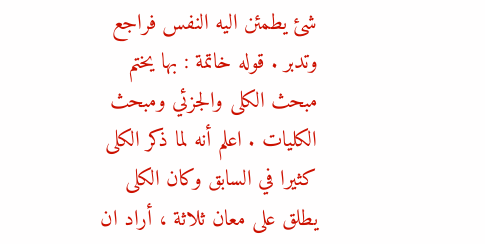شئ يطمئن اليه النفس فراجع وتدبر . قوله خاتمة : بها يختم مبحث الكلى والجزئي ومبحث الكليات . اعلم أنه لما ذكر الكلى كثيرا في السابق وكان الكلى يطلق على معان ثلاثة ، أراد ان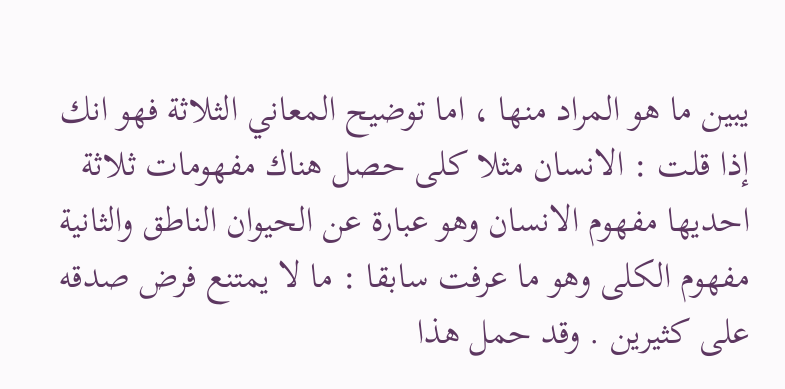يبين ما هو المراد منها ، اما توضيح المعاني الثلاثة فهو انك إذا قلت : الانسان مثلا كلى حصل هناك مفهومات ثلاثة احديها مفهوم الانسان وهو عبارة عن الحيوان الناطق والثانية مفهوم الكلى وهو ما عرفت سابقا : ما لا يمتنع فرض صدقه على كثيرين . وقد حمل هذا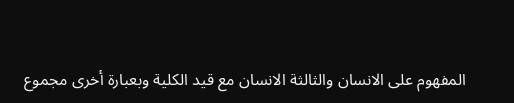المفهوم على الانسان والثالثة الانسان مع قيد الكلية وبعبارة أخرى مجموع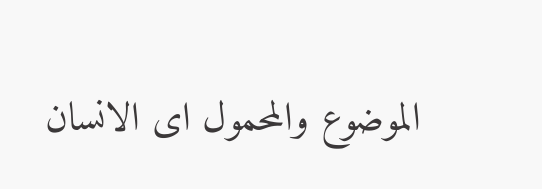الموضوع والمحمول اى الانسان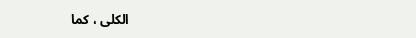الكلى ، كما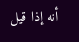أنه إذا قيل